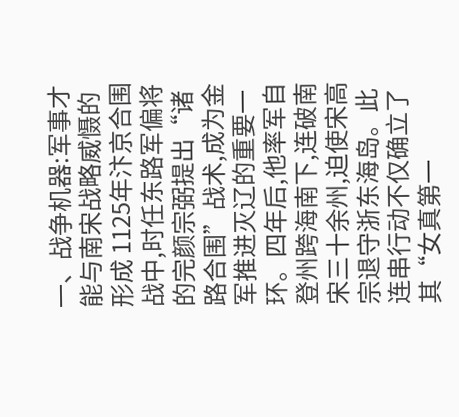一、战争机器:军事才能与南宋战略威慑的形成 1125年汴京合围战中,时任东路军偏将的完颜宗弼提出“诸路合围”战术,成为金军推进灭辽的重要一环。四年后,他率军自登州跨海南下,连破南宋三十余州,迫使宋高宗退守浙东海岛。此连串行动不仅确立了其“女真第一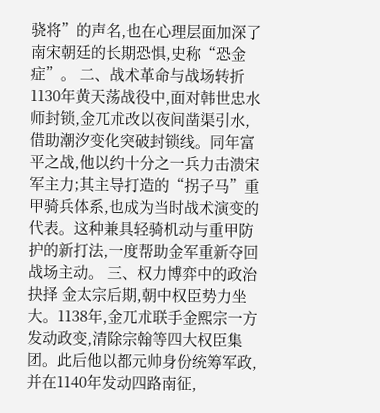骁将”的声名,也在心理层面加深了南宋朝廷的长期恐惧,史称“恐金症”。 二、战术革命与战场转折 1130年黄天荡战役中,面对韩世忠水师封锁,金兀朮改以夜间凿渠引水,借助潮汐变化突破封锁线。同年富平之战,他以约十分之一兵力击溃宋军主力;其主导打造的“拐子马”重甲骑兵体系,也成为当时战术演变的代表。这种兼具轻骑机动与重甲防护的新打法,一度帮助金军重新夺回战场主动。 三、权力博弈中的政治抉择 金太宗后期,朝中权臣势力坐大。1138年,金兀朮联手金熙宗一方发动政变,清除宗翰等四大权臣集团。此后他以都元帅身份统筹军政,并在1140年发动四路南征,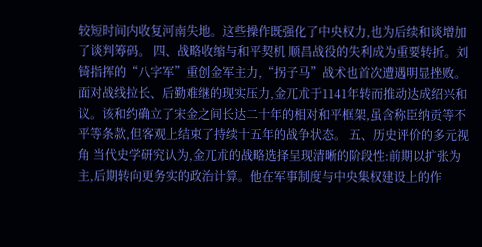较短时间内收复河南失地。这些操作既强化了中央权力,也为后续和谈增加了谈判筹码。 四、战略收缩与和平契机 顺昌战役的失利成为重要转折。刘锜指挥的“八字军”重创金军主力,“拐子马”战术也首次遭遇明显挫败。面对战线拉长、后勤难继的现实压力,金兀朮于1141年转而推动达成绍兴和议。该和约确立了宋金之间长达二十年的相对和平框架,虽含称臣纳贡等不平等条款,但客观上结束了持续十五年的战争状态。 五、历史评价的多元视角 当代史学研究认为,金兀朮的战略选择呈现清晰的阶段性:前期以扩张为主,后期转向更务实的政治计算。他在军事制度与中央集权建设上的作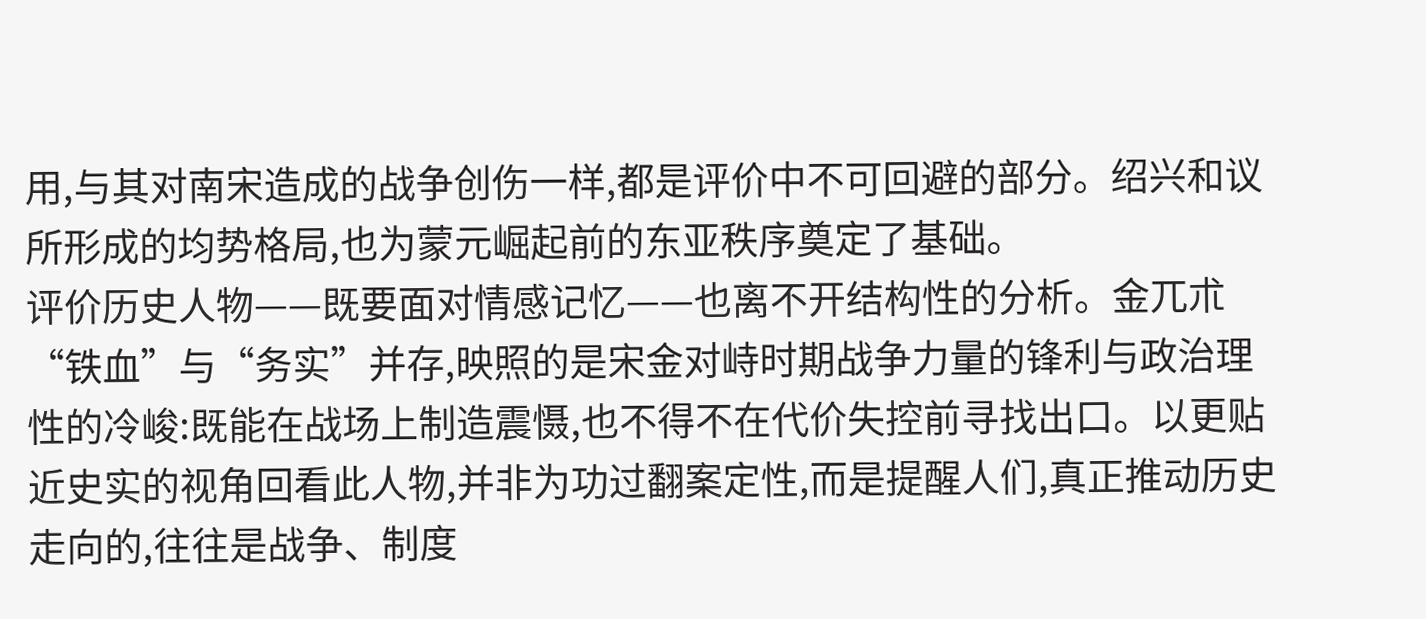用,与其对南宋造成的战争创伤一样,都是评价中不可回避的部分。绍兴和议所形成的均势格局,也为蒙元崛起前的东亚秩序奠定了基础。
评价历史人物——既要面对情感记忆——也离不开结构性的分析。金兀朮“铁血”与“务实”并存,映照的是宋金对峙时期战争力量的锋利与政治理性的冷峻:既能在战场上制造震慑,也不得不在代价失控前寻找出口。以更贴近史实的视角回看此人物,并非为功过翻案定性,而是提醒人们,真正推动历史走向的,往往是战争、制度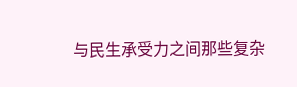与民生承受力之间那些复杂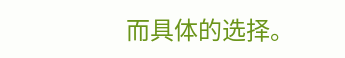而具体的选择。